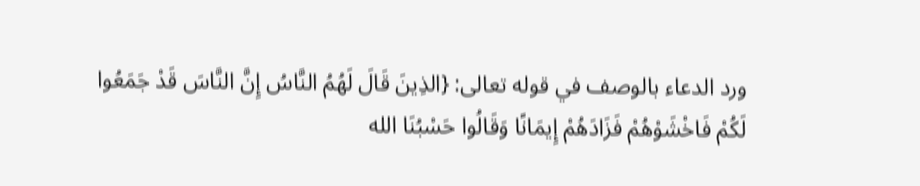ورد الدعاء بالوصف في قوله تعالى: {الذِينَ قَالَ لَهُمُ النَّاسُ إِنَّ النَّاسَ قَدْ جَمَعُوا لَكُمْ فَاخْشَوْهُمْ فَزَادَهُمْ إِيمَانًا وَقَالُوا حَسْبُنَا الله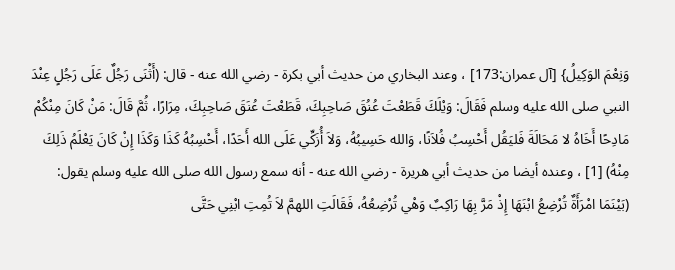وَنِعْمَ الوَكِيلُ} [آل عمران:173] ، وعند البخاري من حديث أبي بكرة - رضي الله عنه - قال: (أَثْنَى رَجُلٌ عَلَى رَجُلٍ عِنْدَ النبي صلى الله عليه وسلم فَقَالَ: وَيْلَكَ قَطَعْتَ عُنُقَ صَاحِبِكَ، قَطَعْتَ عُنَقَ صَاحِبِكَ، مِرَارًا، ثُمَّ قَالَ: مَنْ كَانَ مِنْكُمْ مَادِحًا أَخَاهُ لا مَحَالَةَ فَليَقُل أَحْسِبُ فُلاَنًا، وَالله حَسِيبُهُ، وَلاَ أُزَكِّي عَلَى الله أَحَدًا، أَحْسِبُهُ كَذَا وَكَذَا إِنْ كَانَ يَعْلَمُ ذَلِكَ مِنْهُ) [1] ، وعنده أيضا من حديث أبي هريرة - رضي الله عنه - أنه سمع رسول الله صلى الله عليه وسلم يقول: (بَيْنَمَا امْرَأَةٌ تُرْضِعُ ابْنَهَا إِذْ مَرَّ بِهَا رَاكِبٌ وَهْي تُرْضِعُهُ، فَقَالَتِ اللهمَّ لاَ تُمِتِ ابْنِي حَتَّى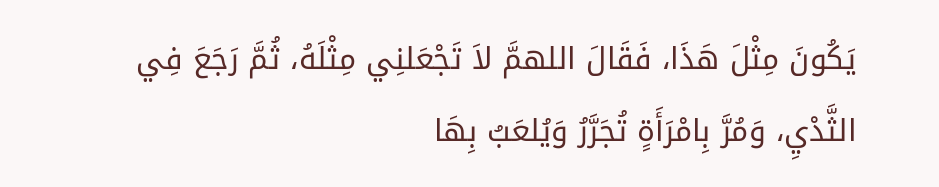يَكُونَ مِثْلَ هَذَا، فَقَالَ اللهمَّ لاَ تَجْعَلنِي مِثْلَهُ، ثُمَّ رَجَعَ فِي الثَّدْيِ، وَمُرَّ بِامْرَأَةٍ تُجَرَّرُ وَيُلعَبُ بِهَا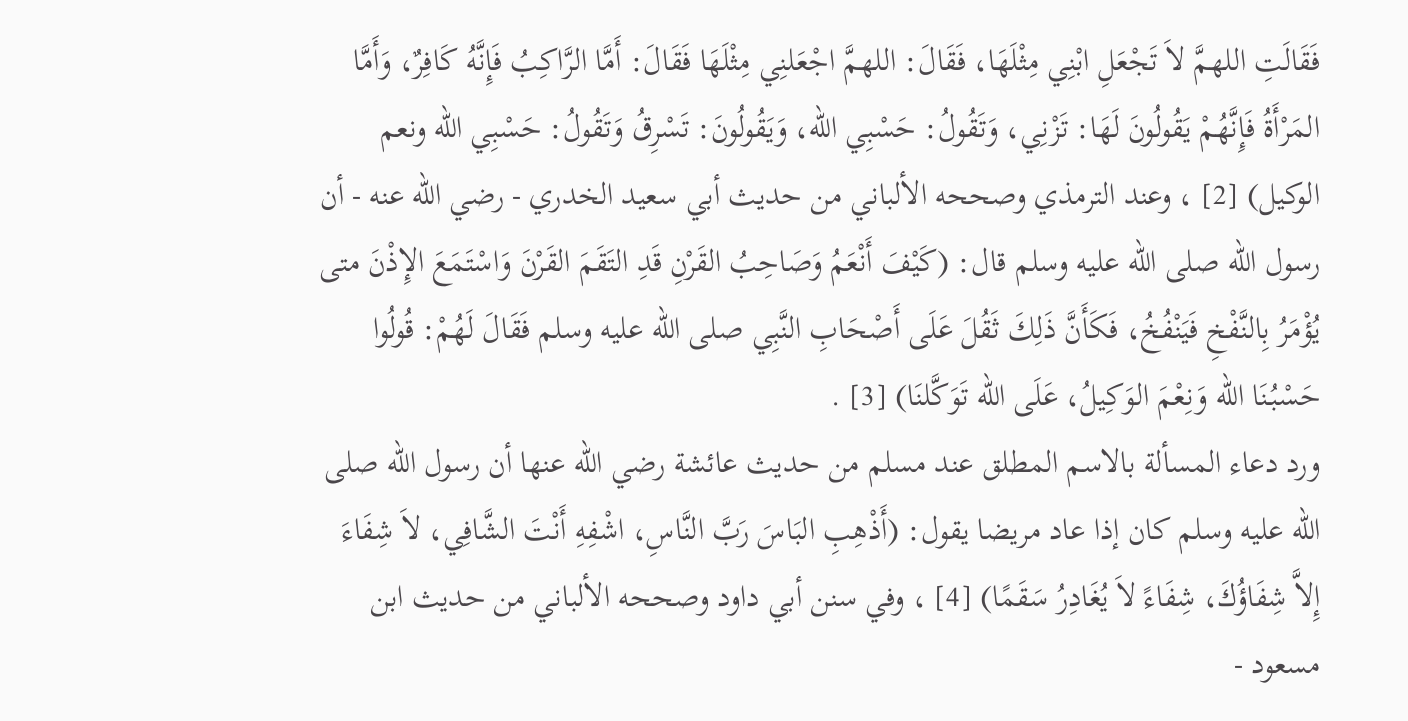فَقَالَتِ اللهمَّ لاَ تَجْعَلِ ابْنِي مِثْلَهَا، فَقَالَ: اللهمَّ اجْعَلنِي مِثْلَهَا فَقَالَ: أَمَّا الرَّاكِبُ فَإِنَّهُ كَافِرٌ، وَأَمَّا المَرْأَةُ فَإِنَّهُمْ يَقُولُونَ لَهَا: تَزْنِي، وَتَقُولُ: حَسْبِي الله، وَيَقُولُونَ: تَسْرِقُ وَتَقُولُ: حَسْبِي الله ونعم الوكيل) [2] ، وعند الترمذي وصححه الألباني من حديث أبي سعيد الخدري - رضي الله عنه - أن رسول الله صلى الله عليه وسلم قال: (كَيْفَ أَنْعَمُ وَصَاحِبُ القَرْنِ قَدِ التَقَمَ القَرْنَ وَاسْتَمَعَ الإِذْنَ متى يُؤْمَرُ بِالنَّفْخِ فَيَنْفُخُ، فَكَأَنَّ ذَلِكَ ثَقُلَ عَلَى أَصْحَابِ النَّبِي صلى الله عليه وسلم فَقَالَ لَهُمْ: قُولُوا حَسْبُنَا الله وَنِعْمَ الوَكِيلُ، عَلَى الله تَوَكَّلنَا) [3] .
ورد دعاء المسألة بالاسم المطلق عند مسلم من حديث عائشة رضي الله عنها أن رسول الله صلى الله عليه وسلم كان إذا عاد مريضا يقول: (أَذْهِبِ البَاسَ رَبَّ النَّاسِ، اشْفِهِ أَنْتَ الشَّافِي، لاَ شِفَاءَ إِلاَّ شِفَاؤُكَ، شِفَاءً لاَ يُغَادِرُ سَقَمًا) [4] ، وفي سنن أبي داود وصححه الألباني من حديث ابن مسعود -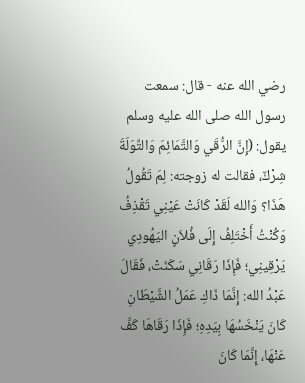رضي الله عنه - قال: سمعت رسول الله صلى الله عليه وسلم يقول: (إِنَّ الرُّقَي وَالتَّمَائِمَ وَالتِّوَلَةَ شِرْكٌ، فقالت له زوجته: لِمَ تَقُولُ هَذَا؟ وَالله لَقَدْ كَانَتْ عَيْنِي تَقْذِفُ وَكُنْتُ أَخْتَلِفُ إِلَى فُلاَنٍ اليَهُودِي يَرْقِينِي؛ فَإِذَا رَقَانِي سَكَنَتْ، فَقَالَ عَبْدُ الله: إِنَّمَا ذَاكِ عَمَلُ الشَّيْطَانِ كَانَ يَنْخَسُهَا بِيَدِهِ؛ فَإِذَا رَقَاهَا كَفَّ عَنْهَا، إِنَّمَا كَانَ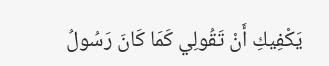يَكْفِيكِ أَنْ تَقُولِي كَمَا كَانَ رَسُولُ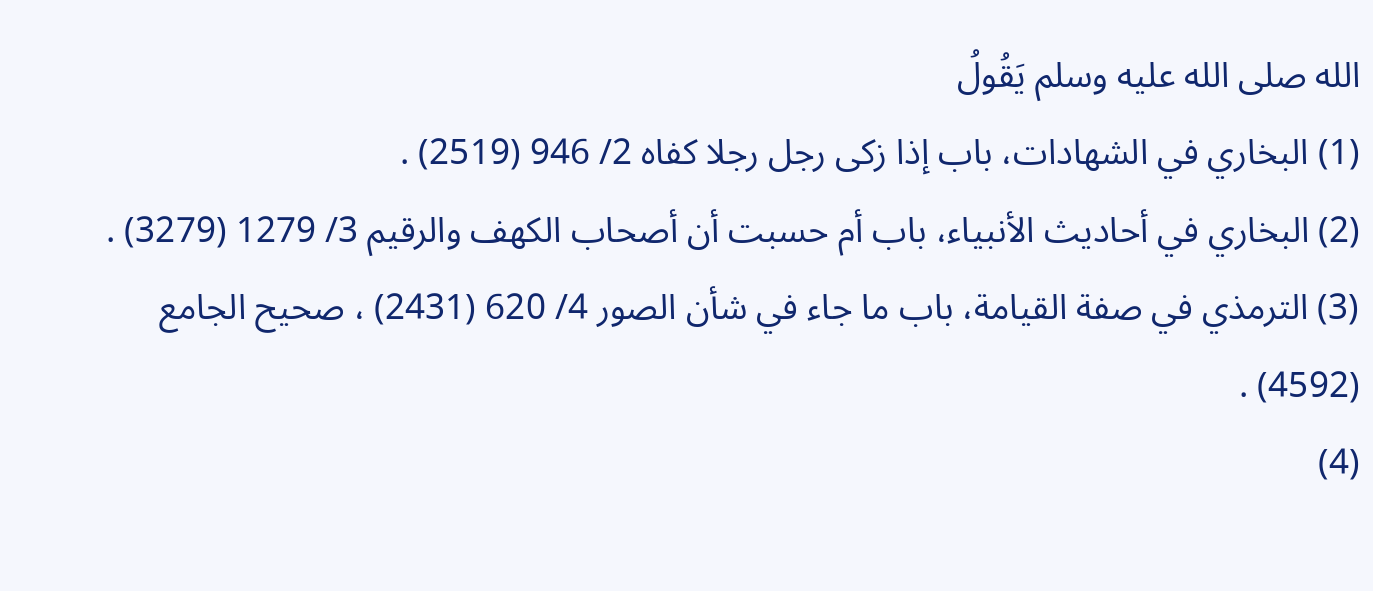الله صلى الله عليه وسلم يَقُولُ
(1) البخاري في الشهادات، باب إذا زكى رجل رجلا كفاه 2/ 946 (2519) .
(2) البخاري في أحاديث الأنبياء، باب أم حسبت أن أصحاب الكهف والرقيم 3/ 1279 (3279) .
(3) الترمذي في صفة القيامة، باب ما جاء في شأن الصور 4/ 620 (2431) ، صحيح الجامع (4592) .
(4)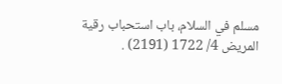مسلم في السلام، باب استحباب رقية المريض 4/ 1722 (2191) .